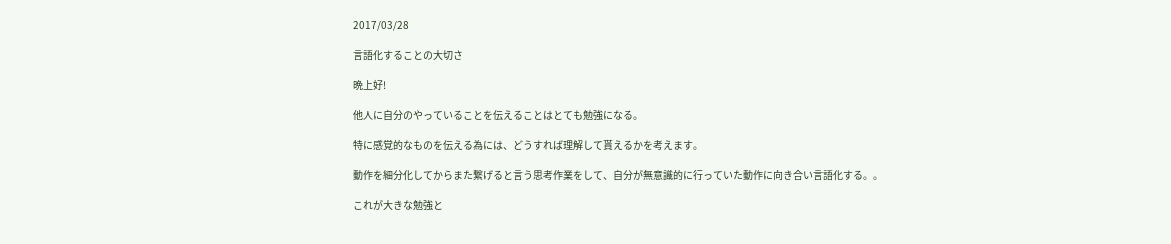2017/03/28

言語化することの大切さ

晩上好!

他人に自分のやっていることを伝えることはとても勉強になる。

特に感覚的なものを伝える為には、どうすれば理解して貰えるかを考えます。

動作を細分化してからまた繋げると言う思考作業をして、自分が無意識的に行っていた動作に向き合い言語化する。。

これが大きな勉強と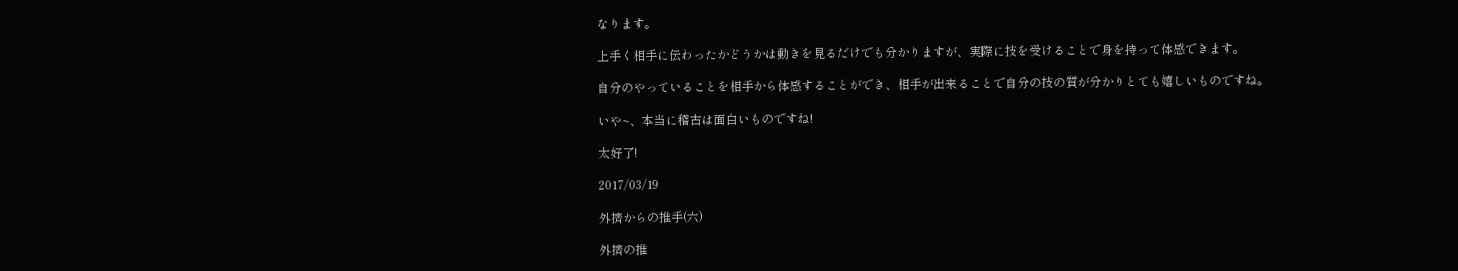なります。

上手く相手に伝わったかどうかは動きを見るだけでも分かりますが、実際に技を受けることで身を持って体感できます。

自分のやっていることを相手から体感することができ、相手が出来ることで自分の技の質が分かりとても嬉しいものですね。

いや~、本当に稽古は面白いものですね!

太好了!

2017/03/19

外擠からの推手(六)

外擠の推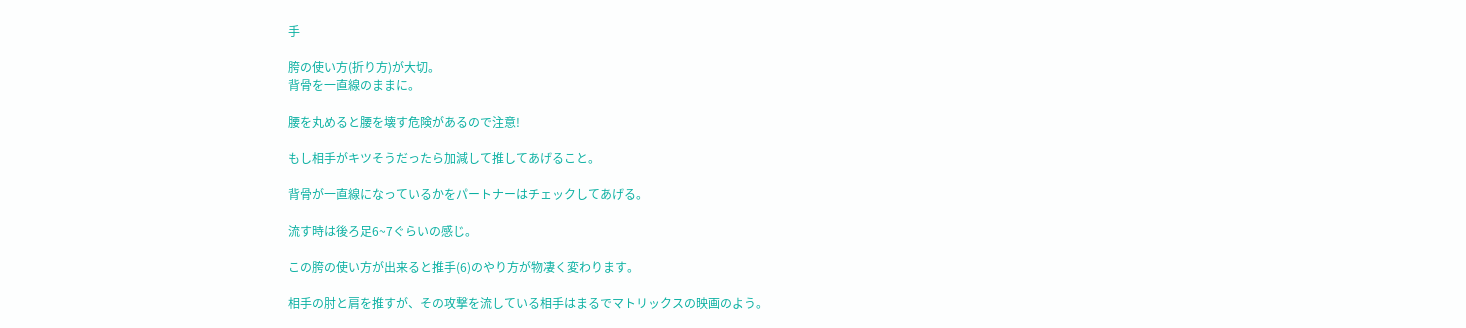手

胯の使い方(折り方)が大切。
背骨を一直線のままに。

腰を丸めると腰を壊す危険があるので注意!

もし相手がキツそうだったら加減して推してあげること。

背骨が一直線になっているかをパートナーはチェックしてあげる。

流す時は後ろ足6~7ぐらいの感じ。

この胯の使い方が出来ると推手(6)のやり方が物凄く変わります。

相手の肘と肩を推すが、その攻撃を流している相手はまるでマトリックスの映画のよう。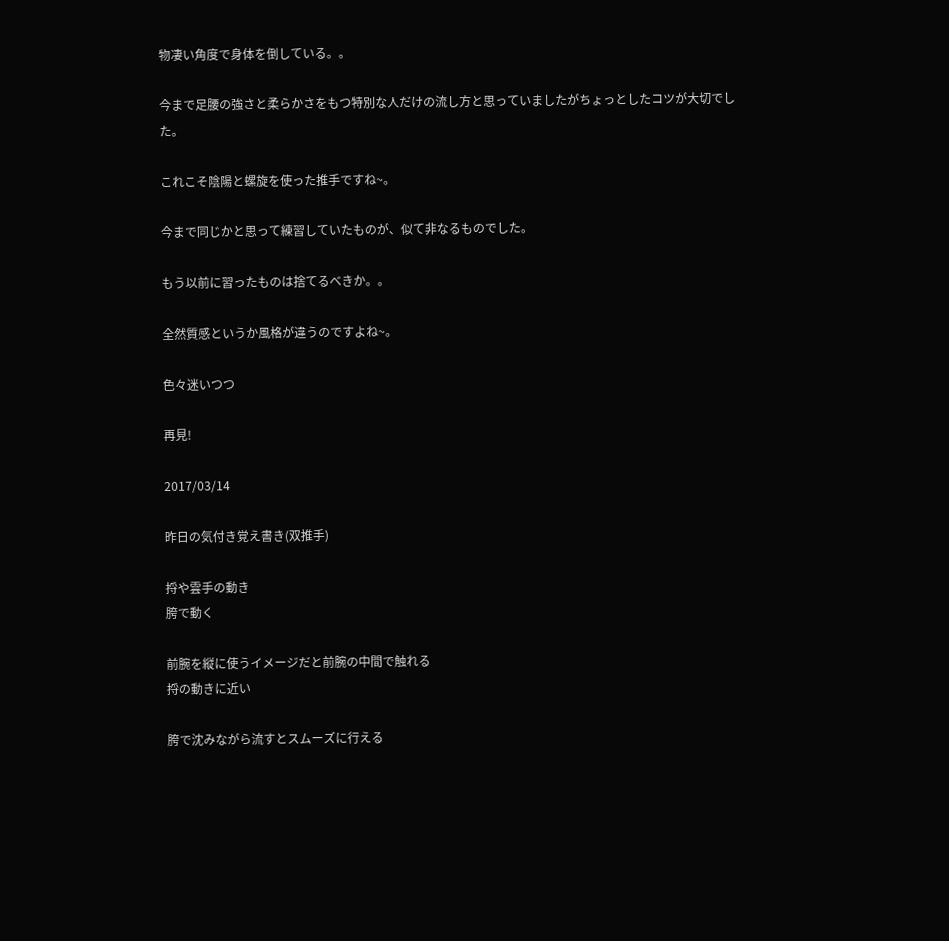物凄い角度で身体を倒している。。

今まで足腰の強さと柔らかさをもつ特別な人だけの流し方と思っていましたがちょっとしたコツが大切でした。

これこそ陰陽と螺旋を使った推手ですね~。

今まで同じかと思って練習していたものが、似て非なるものでした。

もう以前に習ったものは捨てるべきか。。

全然質感というか風格が違うのですよね~。

色々迷いつつ

再見!

2017/03/14

昨日の気付き覚え書き(双推手)

捋や雲手の動き
胯で動く

前腕を縦に使うイメージだと前腕の中間で触れる
捋の動きに近い

胯で沈みながら流すとスムーズに行える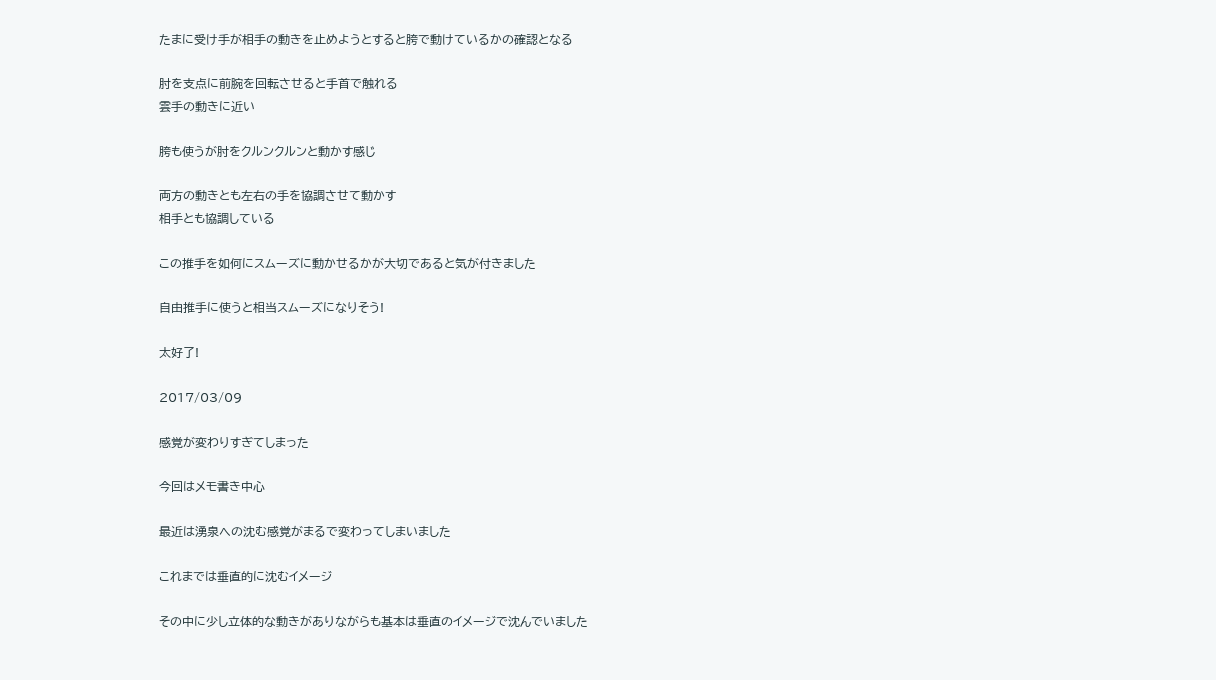たまに受け手が相手の動きを止めようとすると胯で動けているかの確認となる

肘を支点に前腕を回転させると手首で触れる
雲手の動きに近い

胯も使うが肘をクルンクルンと動かす感じ

両方の動きとも左右の手を協調させて動かす
相手とも協調している

この推手を如何にスムーズに動かせるかが大切であると気が付きました

自由推手に使うと相当スムーズになりそう!

太好了!

2017/03/09

感覚が変わりすぎてしまった

今回はメモ書き中心

最近は湧泉への沈む感覚がまるで変わってしまいました

これまでは垂直的に沈むイメージ

その中に少し立体的な動きがありながらも基本は垂直のイメージで沈んでいました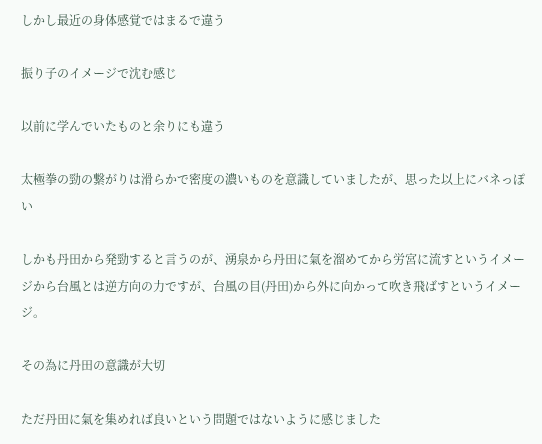しかし最近の身体感覚ではまるで違う

振り子のイメージで沈む感じ

以前に学んでいたものと余りにも違う

太極拳の勁の繋がりは滑らかで密度の濃いものを意識していましたが、思った以上にバネっぽい

しかも丹田から発勁すると言うのが、湧泉から丹田に氣を溜めてから労宮に流すというイメージから台風とは逆方向の力ですが、台風の目(丹田)から外に向かって吹き飛ばすというイメージ。

その為に丹田の意識が大切

ただ丹田に氣を集めれば良いという問題ではないように感じました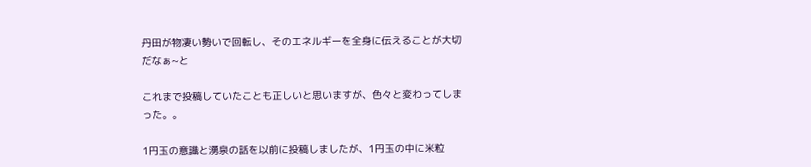丹田が物凄い勢いで回転し、そのエネルギーを全身に伝えることが大切だなぁ~と

これまで投稿していたことも正しいと思いますが、色々と変わってしまった。。

1円玉の意識と湧泉の話を以前に投稿しましたが、1円玉の中に米粒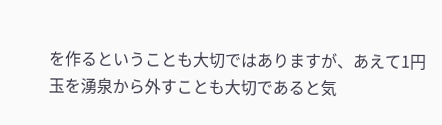を作るということも大切ではありますが、あえて1円玉を湧泉から外すことも大切であると気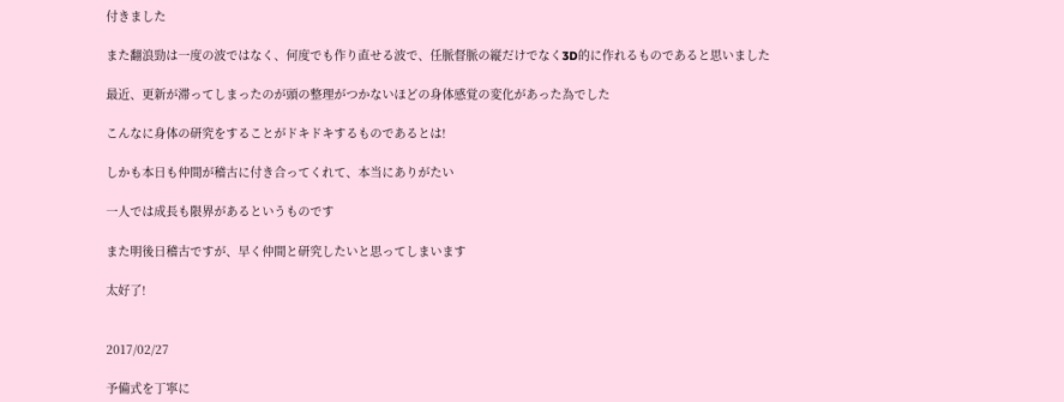付きました

また翻浪勁は一度の波ではなく、何度でも作り直せる波で、任脈督脈の縦だけでなく3D的に作れるものであると思いました

最近、更新が滞ってしまったのが頭の整理がつかないほどの身体感覚の変化があった為でした

こんなに身体の研究をすることがドキドキするものであるとは!

しかも本日も仲間が稽古に付き合ってくれて、本当にありがたい

一人では成長も限界があるというものです

また明後日稽古ですが、早く仲間と研究したいと思ってしまいます

太好了!


2017/02/27

予備式を丁寧に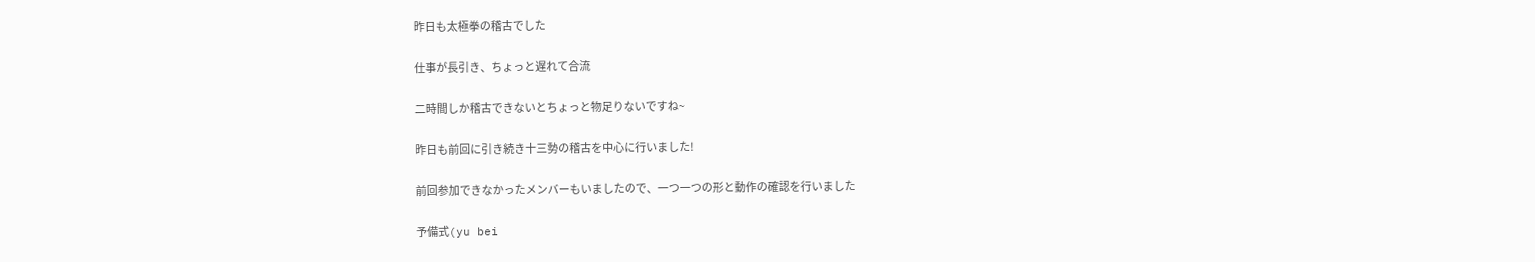昨日も太極拳の稽古でした

仕事が長引き、ちょっと遅れて合流

二時間しか稽古できないとちょっと物足りないですね~

昨日も前回に引き続き十三勢の稽古を中心に行いました!

前回参加できなかったメンバーもいましたので、一つ一つの形と動作の確認を行いました

予備式(yu bei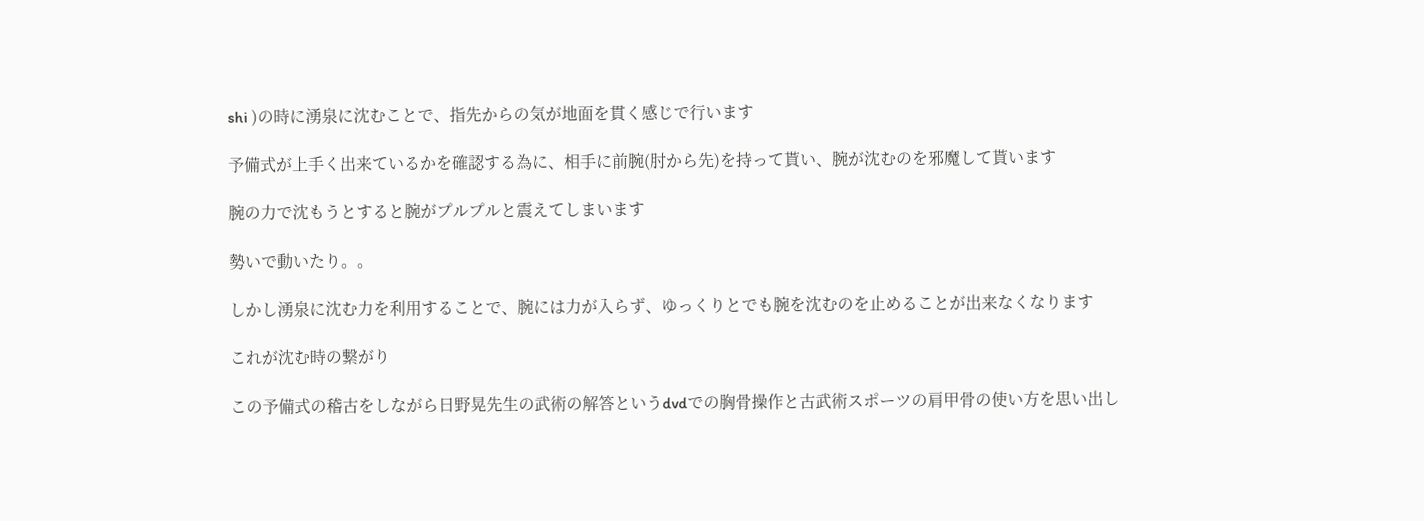shi )の時に湧泉に沈むことで、指先からの気が地面を貫く感じで行います

予備式が上手く出来ているかを確認する為に、相手に前腕(肘から先)を持って貰い、腕が沈むのを邪魔して貰います

腕の力で沈もうとすると腕がプルプルと震えてしまいます

勢いで動いたり。。

しかし湧泉に沈む力を利用することで、腕には力が入らず、ゆっくりとでも腕を沈むのを止めることが出来なくなります

これが沈む時の繋がり

この予備式の稽古をしながら日野晃先生の武術の解答というdvdでの胸骨操作と古武術スポーツの肩甲骨の使い方を思い出し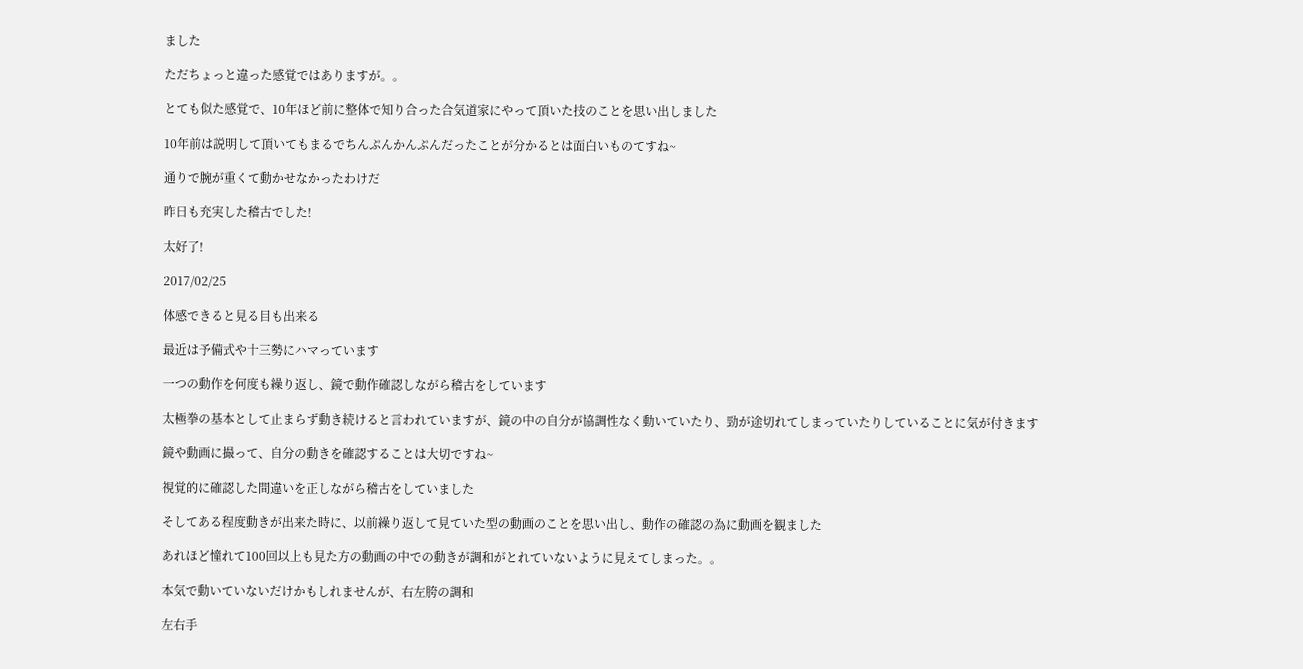ました

ただちょっと違った感覚ではありますが。。

とても似た感覚で、10年ほど前に整体で知り合った合気道家にやって頂いた技のことを思い出しました

10年前は説明して頂いてもまるでちんぷんかんぷんだったことが分かるとは面白いものてすね~

通りで腕が重くて動かせなかったわけだ

昨日も充実した稽古でした!

太好了!

2017/02/25

体感できると見る目も出来る

最近は予備式や十三勢にハマっています

一つの動作を何度も繰り返し、鏡で動作確認しながら稽古をしています

太極拳の基本として止まらず動き続けると言われていますが、鏡の中の自分が協調性なく動いていたり、勁が途切れてしまっていたりしていることに気が付きます

鏡や動画に撮って、自分の動きを確認することは大切ですね~

視覚的に確認した間違いを正しながら稽古をしていました

そしてある程度動きが出来た時に、以前繰り返して見ていた型の動画のことを思い出し、動作の確認の為に動画を観ました

あれほど憧れて100回以上も見た方の動画の中での動きが調和がとれていないように見えてしまった。。

本気で動いていないだけかもしれませんが、右左胯の調和

左右手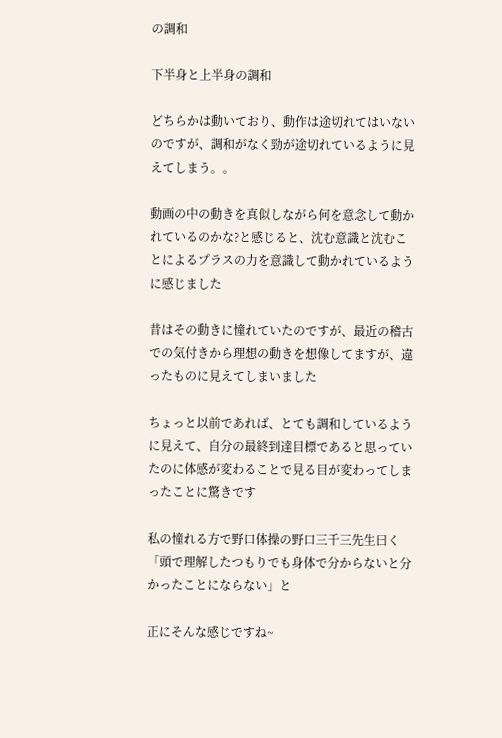の調和

下半身と上半身の調和

どちらかは動いており、動作は途切れてはいないのですが、調和がなく勁が途切れているように見えてしまう。。

動画の中の動きを真似しながら何を意念して動かれているのかな?と感じると、沈む意識と沈むことによるプラスの力を意識して動かれているように感じました

昔はその動きに憧れていたのですが、最近の稽古での気付きから理想の動きを想像してますが、違ったものに見えてしまいました

ちょっと以前であれば、とても調和しているように見えて、自分の最終到達目標であると思っていたのに体感が変わることで見る目が変わってしまったことに驚きです

私の憧れる方で野口体操の野口三千三先生曰く「頭で理解したつもりでも身体で分からないと分かったことにならない」と

正にそんな感じですね~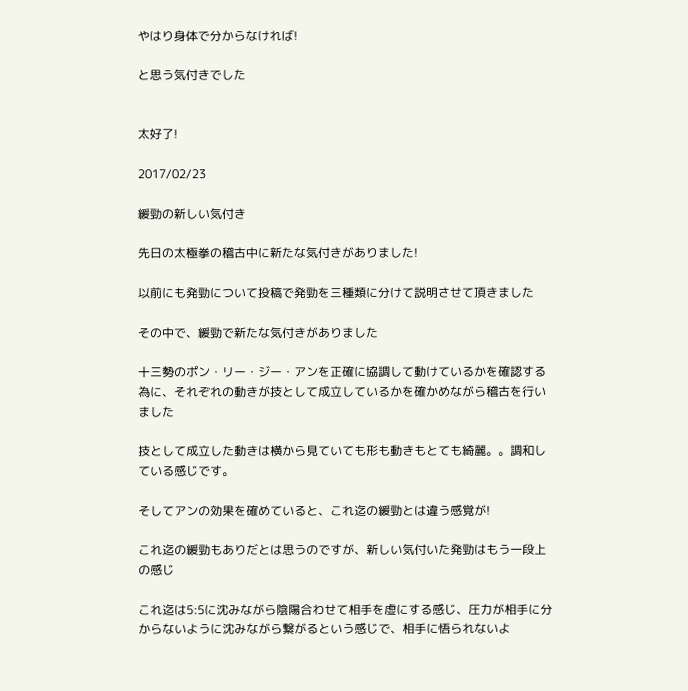やはり身体で分からなければ!

と思う気付きでした


太好了!

2017/02/23

緩勁の新しい気付き

先日の太極拳の稽古中に新たな気付きがありました!

以前にも発勁について投稿で発勁を三種類に分けて説明させて頂きました

その中で、緩勁で新たな気付きがありました

十三勢のポン・リー・ジー・アンを正確に協調して動けているかを確認する為に、それぞれの動きが技として成立しているかを確かめながら稽古を行いました

技として成立した動きは横から見ていても形も動きもとても綺麗。。調和している感じです。

そしてアンの効果を確めていると、これ迄の緩勁とは違う感覚が!

これ迄の緩勁もありだとは思うのですが、新しい気付いた発勁はもう一段上の感じ

これ迄は5:5に沈みながら陰陽合わせて相手を虚にする感じ、圧力が相手に分からないように沈みながら繋がるという感じで、相手に悟られないよ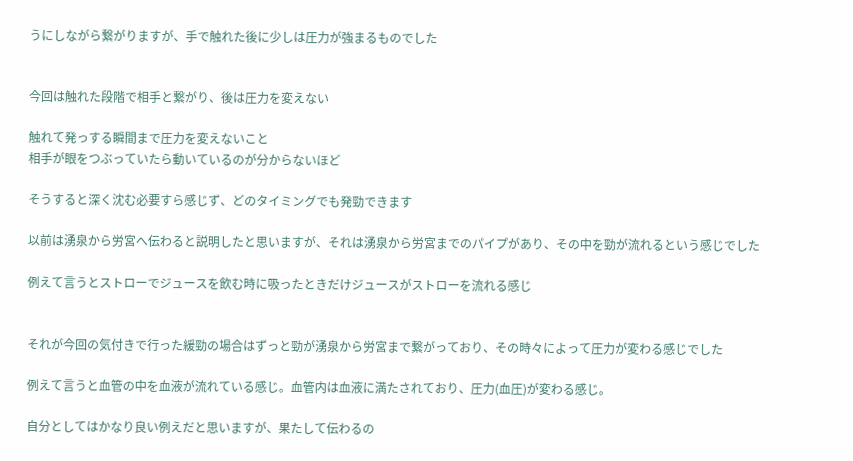うにしながら繋がりますが、手で触れた後に少しは圧力が強まるものでした


今回は触れた段階で相手と繋がり、後は圧力を変えない

触れて発っする瞬間まで圧力を変えないこと
相手が眼をつぶっていたら動いているのが分からないほど

そうすると深く沈む必要すら感じず、どのタイミングでも発勁できます

以前は湧泉から労宮へ伝わると説明したと思いますが、それは湧泉から労宮までのパイプがあり、その中を勁が流れるという感じでした

例えて言うとストローでジュースを飲む時に吸ったときだけジュースがストローを流れる感じ


それが今回の気付きで行った緩勁の場合はずっと勁が湧泉から労宮まで繋がっており、その時々によって圧力が変わる感じでした

例えて言うと血管の中を血液が流れている感じ。血管内は血液に満たされており、圧力(血圧)が変わる感じ。

自分としてはかなり良い例えだと思いますが、果たして伝わるの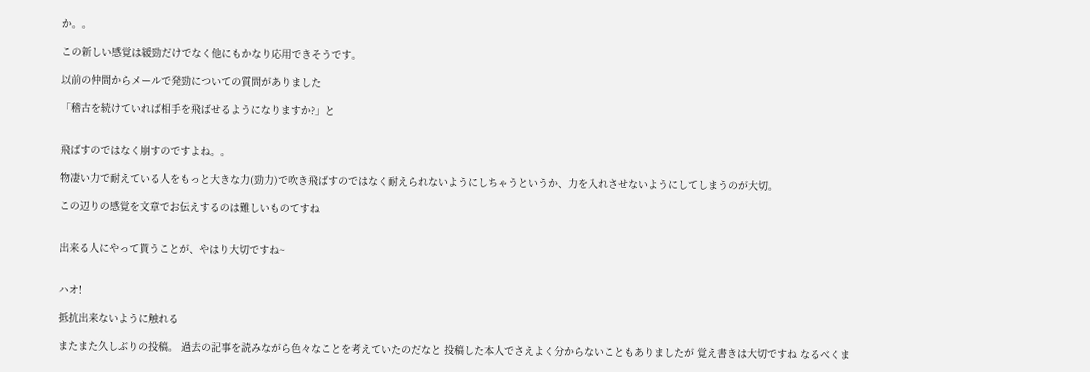か。。

この新しい感覚は緩勁だけでなく他にもかなり応用できそうです。

以前の仲間からメールで発勁についての質問がありました

「稽古を続けていれば相手を飛ばせるようになりますか?」と


飛ばすのではなく崩すのですよね。。

物凄い力で耐えている人をもっと大きな力(勁力)で吹き飛ばすのではなく耐えられないようにしちゃうというか、力を入れさせないようにしてしまうのが大切。

この辺りの感覚を文章でお伝えするのは難しいものてすね


出来る人にやって貰うことが、やはり大切ですね~


ハオ!

抵抗出来ないように触れる

またまた久しぶりの投稿。 過去の記事を読みながら色々なことを考えていたのだなと 投稿した本人でさえよく分からないこともありましたが 覚え書きは大切ですね なるべくま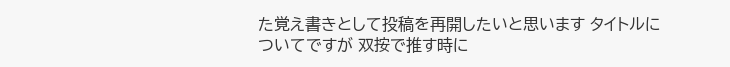た覚え書きとして投稿を再開したいと思います タイトルについてですが 双按で推す時に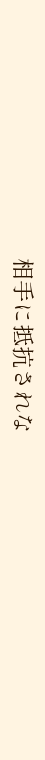相手に抵抗されな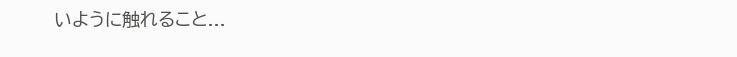いように触れること...